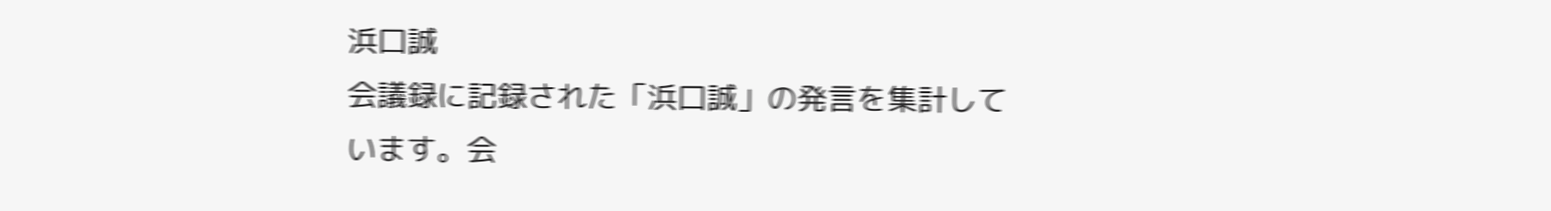浜口誠
会議録に記録された「浜口誠」の発言を集計しています。会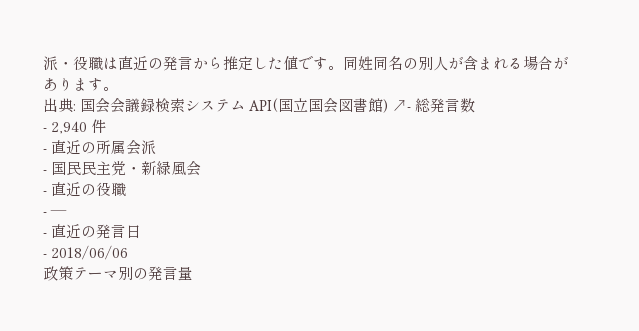派・役職は直近の発言から推定した値です。同姓同名の別人が含まれる場合があります。
出典: 国会会議録検索システム API(国立国会図書館) ↗- 総発言数
- 2,940 件
- 直近の所属会派
- 国民民主党・新緑風会
- 直近の役職
- —
- 直近の発言日
- 2018/06/06
政策テーマ別の発言量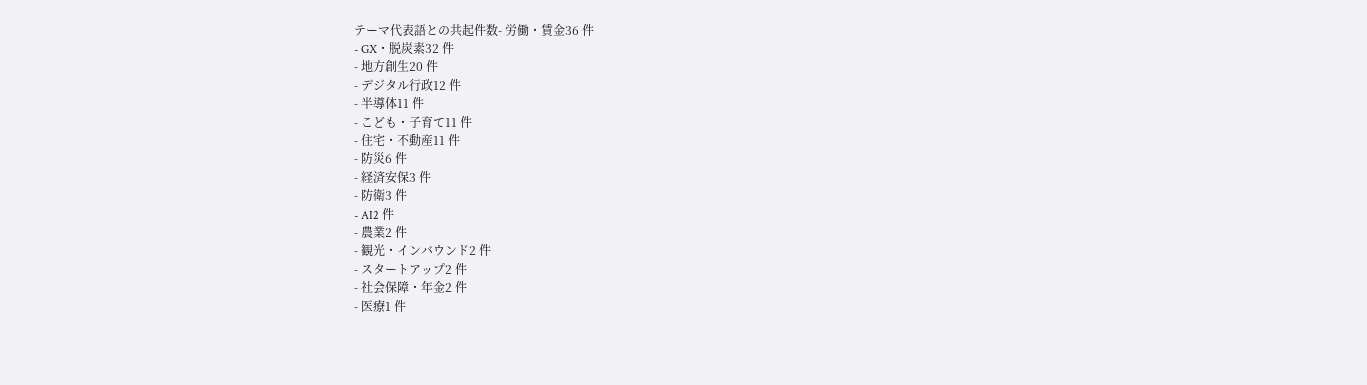テーマ代表語との共起件数- 労働・賃金36 件
- GX・脱炭素32 件
- 地方創生20 件
- デジタル行政12 件
- 半導体11 件
- こども・子育て11 件
- 住宅・不動産11 件
- 防災6 件
- 経済安保3 件
- 防衛3 件
- AI2 件
- 農業2 件
- 観光・インバウンド2 件
- スタートアップ2 件
- 社会保障・年金2 件
- 医療1 件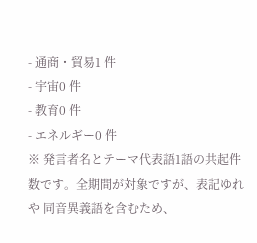- 通商・貿易1 件
- 宇宙0 件
- 教育0 件
- エネルギー0 件
※ 発言者名とテーマ代表語1語の共起件数です。全期間が対象ですが、表記ゆれや 同音異義語を含むため、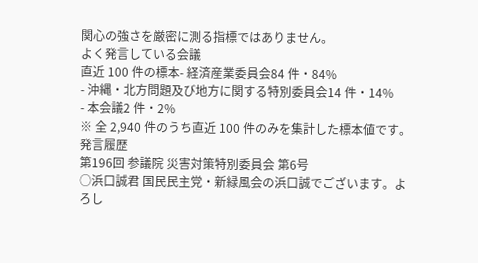関心の強さを厳密に測る指標ではありません。
よく発言している会議
直近 100 件の標本- 経済産業委員会84 件・84%
- 沖縄・北方問題及び地方に関する特別委員会14 件・14%
- 本会議2 件・2%
※ 全 2,940 件のうち直近 100 件のみを集計した標本値です。
発言履歴
第196回 参議院 災害対策特別委員会 第6号
○浜口誠君 国民民主党・新緑風会の浜口誠でございます。よろし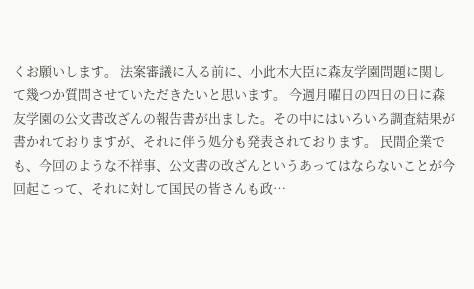くお願いします。 法案審議に入る前に、小此木大臣に森友学園問題に関して幾つか質問させていただきたいと思います。 今週月曜日の四日の日に森友学園の公文書改ざんの報告書が出ました。その中にはいろいろ調査結果が書かれておりますが、それに伴う処分も発表されております。 民間企業でも、今回のような不祥事、公文書の改ざんというあってはならないことが今回起こって、それに対して国民の皆さんも政…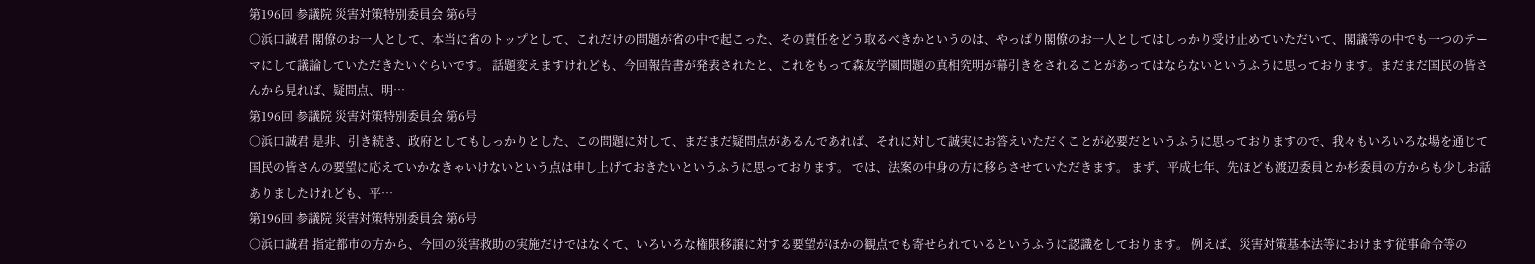第196回 参議院 災害対策特別委員会 第6号
○浜口誠君 閣僚のお一人として、本当に省のトップとして、これだけの問題が省の中で起こった、その責任をどう取るべきかというのは、やっぱり閣僚のお一人としてはしっかり受け止めていただいて、閣議等の中でも一つのテーマにして議論していただきたいぐらいです。 話題変えますけれども、今回報告書が発表されたと、これをもって森友学園問題の真相究明が幕引きをされることがあってはならないというふうに思っております。まだまだ国民の皆さんから見れば、疑問点、明…
第196回 参議院 災害対策特別委員会 第6号
○浜口誠君 是非、引き続き、政府としてもしっかりとした、この問題に対して、まだまだ疑問点があるんであれば、それに対して誠実にお答えいただくことが必要だというふうに思っておりますので、我々もいろいろな場を通じて国民の皆さんの要望に応えていかなきゃいけないという点は申し上げておきたいというふうに思っております。 では、法案の中身の方に移らさせていただきます。 まず、平成七年、先ほども渡辺委員とか杉委員の方からも少しお話ありましたけれども、平…
第196回 参議院 災害対策特別委員会 第6号
○浜口誠君 指定都市の方から、今回の災害救助の実施だけではなくて、いろいろな権限移譲に対する要望がほかの観点でも寄せられているというふうに認識をしております。 例えば、災害対策基本法等におけます従事命令等の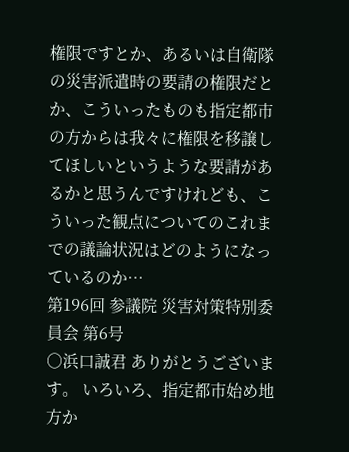権限ですとか、あるいは自衛隊の災害派遣時の要請の権限だとか、こういったものも指定都市の方からは我々に権限を移譲してほしいというような要請があるかと思うんですけれども、こういった観点についてのこれまでの議論状況はどのようになっているのか…
第196回 参議院 災害対策特別委員会 第6号
○浜口誠君 ありがとうございます。 いろいろ、指定都市始め地方か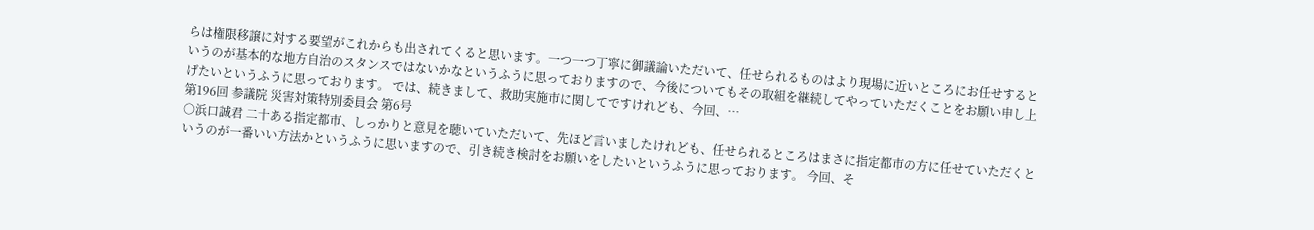らは権限移譲に対する要望がこれからも出されてくると思います。一つ一つ丁寧に御議論いただいて、任せられるものはより現場に近いところにお任せするというのが基本的な地方自治のスタンスではないかなというふうに思っておりますので、今後についてもその取組を継続してやっていただくことをお願い申し上げたいというふうに思っております。 では、続きまして、救助実施市に関してですけれども、今回、…
第196回 参議院 災害対策特別委員会 第6号
○浜口誠君 二十ある指定都市、しっかりと意見を聴いていただいて、先ほど言いましたけれども、任せられるところはまさに指定都市の方に任せていただくというのが一番いい方法かというふうに思いますので、引き続き検討をお願いをしたいというふうに思っております。 今回、そ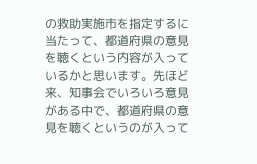の救助実施市を指定するに当たって、都道府県の意見を聴くという内容が入っているかと思います。先ほど来、知事会でいろいろ意見がある中で、都道府県の意見を聴くというのが入って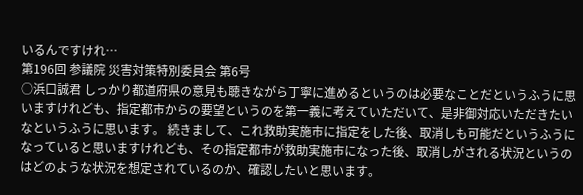いるんですけれ…
第196回 参議院 災害対策特別委員会 第6号
○浜口誠君 しっかり都道府県の意見も聴きながら丁寧に進めるというのは必要なことだというふうに思いますけれども、指定都市からの要望というのを第一義に考えていただいて、是非御対応いただきたいなというふうに思います。 続きまして、これ救助実施市に指定をした後、取消しも可能だというふうになっていると思いますけれども、その指定都市が救助実施市になった後、取消しがされる状況というのはどのような状況を想定されているのか、確認したいと思います。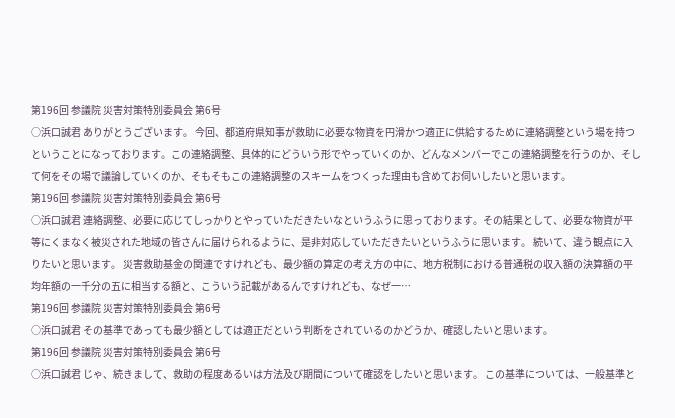第196回 参議院 災害対策特別委員会 第6号
○浜口誠君 ありがとうございます。 今回、都道府県知事が救助に必要な物資を円滑かつ適正に供給するために連絡調整という場を持つということになっております。この連絡調整、具体的にどういう形でやっていくのか、どんなメンバーでこの連絡調整を行うのか、そして何をその場で議論していくのか、そもそもこの連絡調整のスキームをつくった理由も含めてお伺いしたいと思います。
第196回 参議院 災害対策特別委員会 第6号
○浜口誠君 連絡調整、必要に応じてしっかりとやっていただきたいなというふうに思っております。その結果として、必要な物資が平等にくまなく被災された地域の皆さんに届けられるように、是非対応していただきたいというふうに思います。 続いて、違う観点に入りたいと思います。 災害救助基金の関連ですけれども、最少額の算定の考え方の中に、地方税制における普通税の収入額の決算額の平均年額の一千分の五に相当する額と、こういう記載があるんですけれども、なぜ一…
第196回 参議院 災害対策特別委員会 第6号
○浜口誠君 その基準であっても最少額としては適正だという判断をされているのかどうか、確認したいと思います。
第196回 参議院 災害対策特別委員会 第6号
○浜口誠君 じゃ、続きまして、救助の程度あるいは方法及び期間について確認をしたいと思います。 この基準については、一般基準と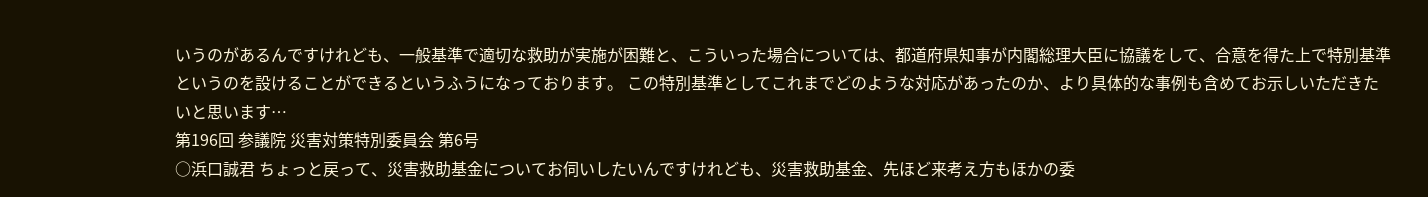いうのがあるんですけれども、一般基準で適切な救助が実施が困難と、こういった場合については、都道府県知事が内閣総理大臣に協議をして、合意を得た上で特別基準というのを設けることができるというふうになっております。 この特別基準としてこれまでどのような対応があったのか、より具体的な事例も含めてお示しいただきたいと思います…
第196回 参議院 災害対策特別委員会 第6号
○浜口誠君 ちょっと戻って、災害救助基金についてお伺いしたいんですけれども、災害救助基金、先ほど来考え方もほかの委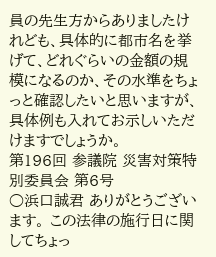員の先生方からありましたけれども、具体的に都市名を挙げて、どれぐらいの金額の規模になるのか、その水準をちょっと確認したいと思いますが、具体例も入れてお示しいただけますでしょうか。
第196回 参議院 災害対策特別委員会 第6号
○浜口誠君 ありがとうございます。 この法律の施行日に関してちょっ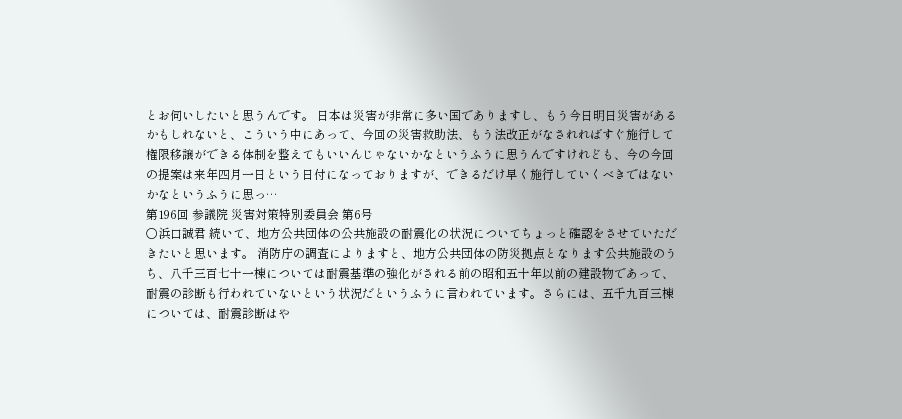とお伺いしたいと思うんです。 日本は災害が非常に多い国でありますし、もう今日明日災害があるかもしれないと、こういう中にあって、今回の災害救助法、もう法改正がなされればすぐ施行して権限移譲ができる体制を整えてもいいんじゃないかなというふうに思うんですけれども、今の今回の提案は来年四月一日という日付になっておりますが、できるだけ早く施行していくべきではないかなというふうに思っ…
第196回 参議院 災害対策特別委員会 第6号
○浜口誠君 続いて、地方公共団体の公共施設の耐震化の状況についてちょっと確認をさせていただきたいと思います。 消防庁の調査によりますと、地方公共団体の防災拠点となります公共施設のうち、八千三百七十一棟については耐震基準の強化がされる前の昭和五十年以前の建設物であって、耐震の診断も行われていないという状況だというふうに言われています。さらには、五千九百三棟については、耐震診断はや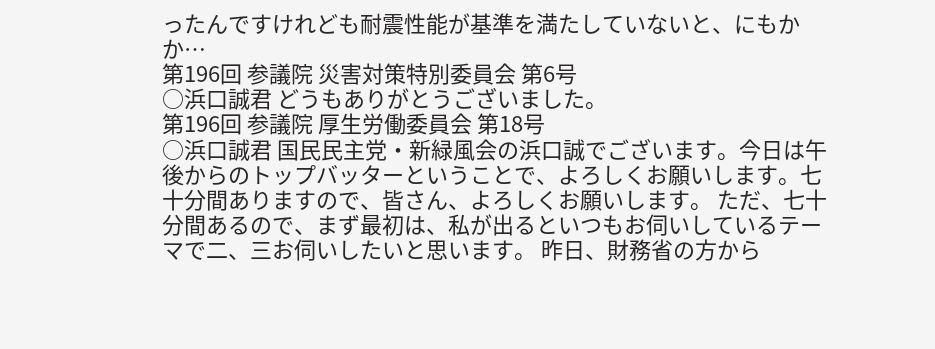ったんですけれども耐震性能が基準を満たしていないと、にもかか…
第196回 参議院 災害対策特別委員会 第6号
○浜口誠君 どうもありがとうございました。
第196回 参議院 厚生労働委員会 第18号
○浜口誠君 国民民主党・新緑風会の浜口誠でございます。今日は午後からのトップバッターということで、よろしくお願いします。七十分間ありますので、皆さん、よろしくお願いします。 ただ、七十分間あるので、まず最初は、私が出るといつもお伺いしているテーマで二、三お伺いしたいと思います。 昨日、財務省の方から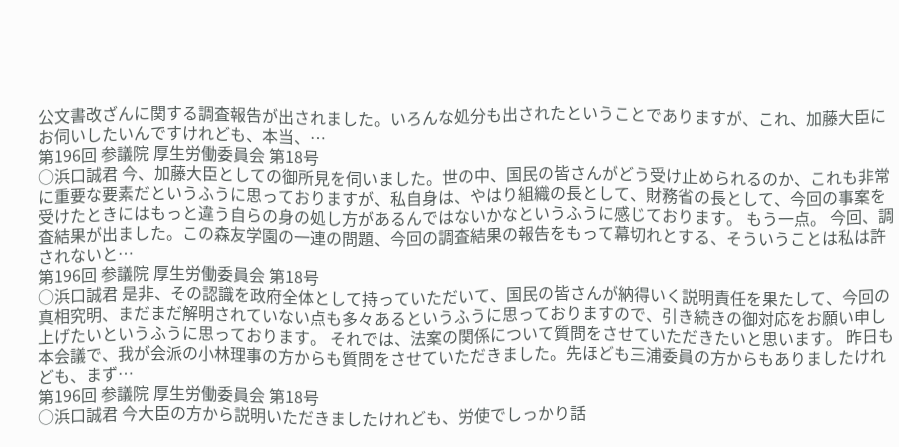公文書改ざんに関する調査報告が出されました。いろんな処分も出されたということでありますが、これ、加藤大臣にお伺いしたいんですけれども、本当、…
第196回 参議院 厚生労働委員会 第18号
○浜口誠君 今、加藤大臣としての御所見を伺いました。世の中、国民の皆さんがどう受け止められるのか、これも非常に重要な要素だというふうに思っておりますが、私自身は、やはり組織の長として、財務省の長として、今回の事案を受けたときにはもっと違う自らの身の処し方があるんではないかなというふうに感じております。 もう一点。 今回、調査結果が出ました。この森友学園の一連の問題、今回の調査結果の報告をもって幕切れとする、そういうことは私は許されないと…
第196回 参議院 厚生労働委員会 第18号
○浜口誠君 是非、その認識を政府全体として持っていただいて、国民の皆さんが納得いく説明責任を果たして、今回の真相究明、まだまだ解明されていない点も多々あるというふうに思っておりますので、引き続きの御対応をお願い申し上げたいというふうに思っております。 それでは、法案の関係について質問をさせていただきたいと思います。 昨日も本会議で、我が会派の小林理事の方からも質問をさせていただきました。先ほども三浦委員の方からもありましたけれども、まず…
第196回 参議院 厚生労働委員会 第18号
○浜口誠君 今大臣の方から説明いただきましたけれども、労使でしっかり話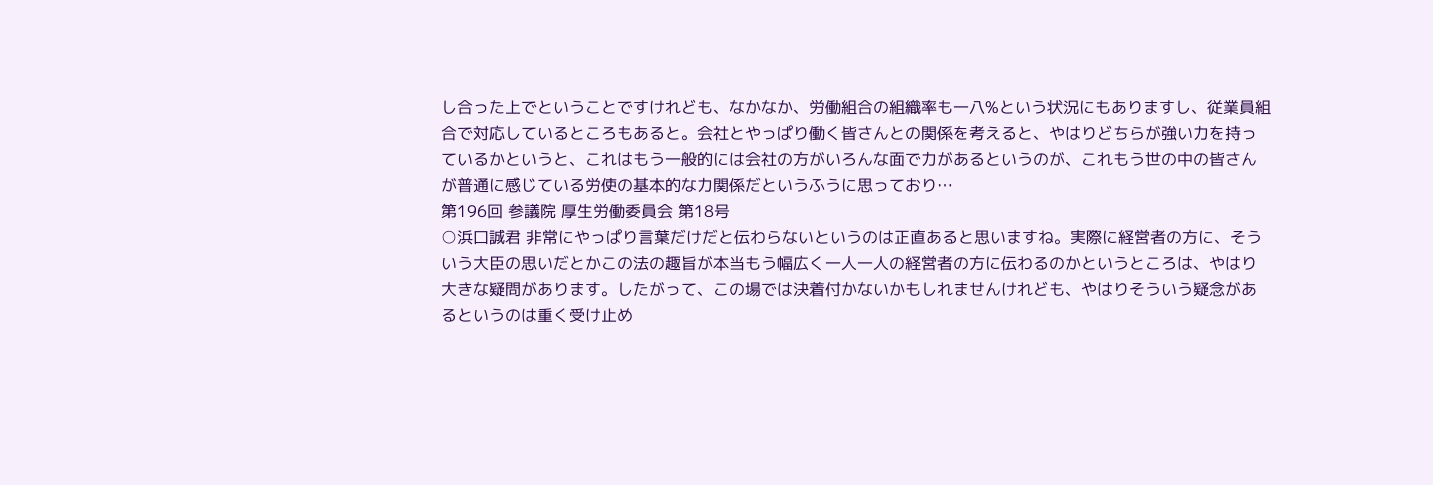し合った上でということですけれども、なかなか、労働組合の組織率も一八%という状況にもありますし、従業員組合で対応しているところもあると。会社とやっぱり働く皆さんとの関係を考えると、やはりどちらが強い力を持っているかというと、これはもう一般的には会社の方がいろんな面で力があるというのが、これもう世の中の皆さんが普通に感じている労使の基本的な力関係だというふうに思っており…
第196回 参議院 厚生労働委員会 第18号
○浜口誠君 非常にやっぱり言葉だけだと伝わらないというのは正直あると思いますね。実際に経営者の方に、そういう大臣の思いだとかこの法の趣旨が本当もう幅広く一人一人の経営者の方に伝わるのかというところは、やはり大きな疑問があります。したがって、この場では決着付かないかもしれませんけれども、やはりそういう疑念があるというのは重く受け止め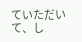ていただいて、し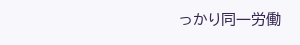っかり同一労働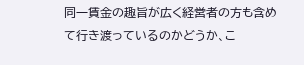同一賃金の趣旨が広く経営者の方も含めて行き渡っているのかどうか、こ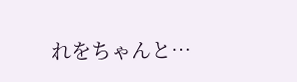れをちゃんと…